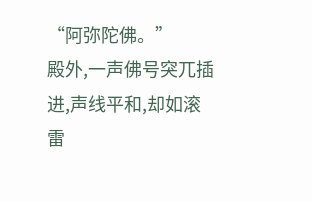“阿弥陀佛。”
殿外,一声佛号突兀插进,声线平和,却如滚雷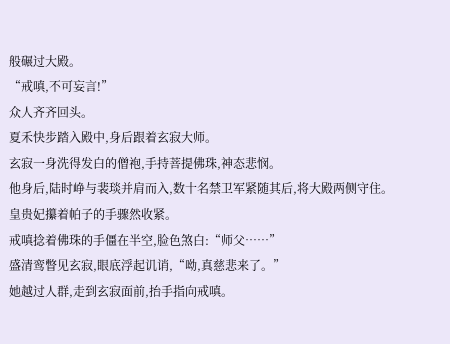般碾过大殿。
“戒嗔,不可妄言!”
众人齐齐回头。
夏禾快步踏入殿中,身后跟着玄寂大师。
玄寂一身洗得发白的僧袍,手持菩提佛珠,神态悲悯。
他身后,陆时峥与裴琰并肩而入,数十名禁卫军紧随其后,将大殿两侧守住。
皇贵妃攥着帕子的手骤然收紧。
戒嗔捻着佛珠的手僵在半空,脸色煞白:“师父……”
盛清鸾瞥见玄寂,眼底浮起讥诮,“呦,真慈悲来了。”
她越过人群,走到玄寂面前,抬手指向戒嗔。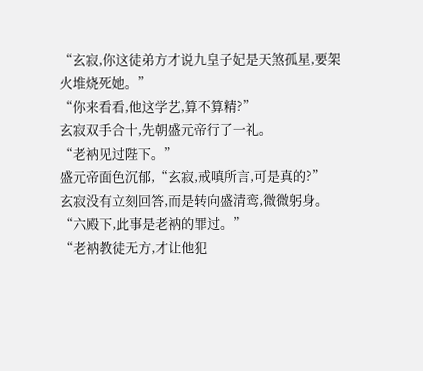“玄寂,你这徒弟方才说九皇子妃是天煞孤星,要架火堆烧死她。”
“你来看看,他这学艺,算不算精?”
玄寂双手合十,先朝盛元帝行了一礼。
“老衲见过陛下。”
盛元帝面色沉郁,“玄寂,戒嗔所言,可是真的?”
玄寂没有立刻回答,而是转向盛清鸾,微微躬身。
“六殿下,此事是老衲的罪过。”
“老衲教徒无方,才让他犯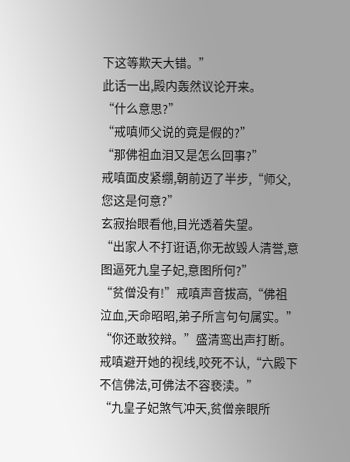下这等欺天大错。”
此话一出,殿内轰然议论开来。
“什么意思?”
“戒嗔师父说的竟是假的?”
“那佛祖血泪又是怎么回事?”
戒嗔面皮紧绷,朝前迈了半步,“师父,您这是何意?”
玄寂抬眼看他,目光透着失望。
“出家人不打诳语,你无故毁人清誉,意图逼死九皇子妃,意图所何?”
“贫僧没有!”戒嗔声音拔高,“佛祖泣血,天命昭昭,弟子所言句句属实。”
“你还敢狡辩。”盛清鸾出声打断。
戒嗔避开她的视线,咬死不认,“六殿下不信佛法,可佛法不容亵渎。”
“九皇子妃煞气冲天,贫僧亲眼所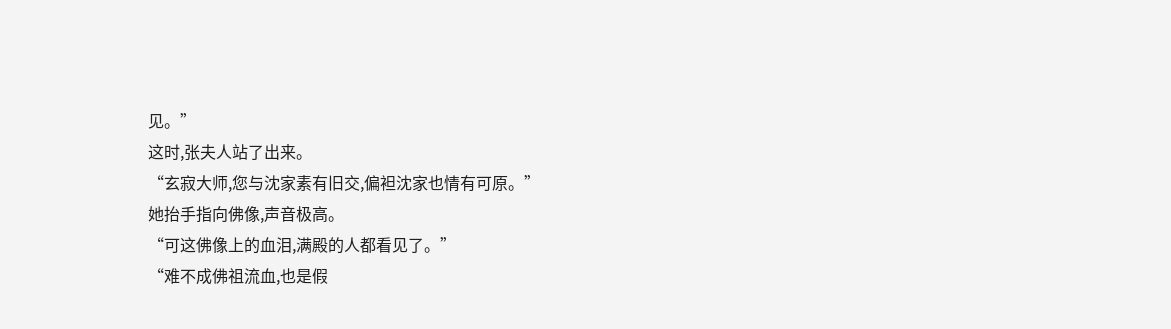见。”
这时,张夫人站了出来。
“玄寂大师,您与沈家素有旧交,偏袒沈家也情有可原。”
她抬手指向佛像,声音极高。
“可这佛像上的血泪,满殿的人都看见了。”
“难不成佛祖流血,也是假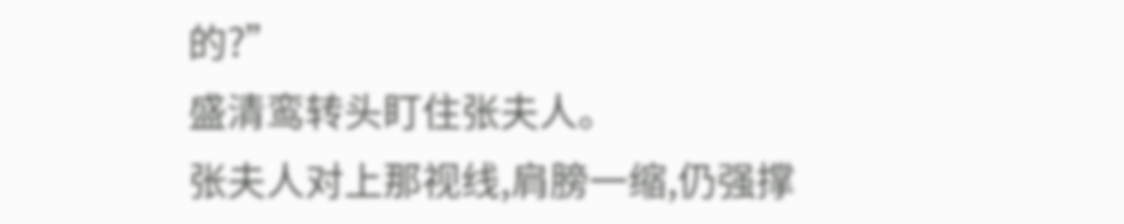的?”
盛清鸾转头盯住张夫人。
张夫人对上那视线,肩膀一缩,仍强撑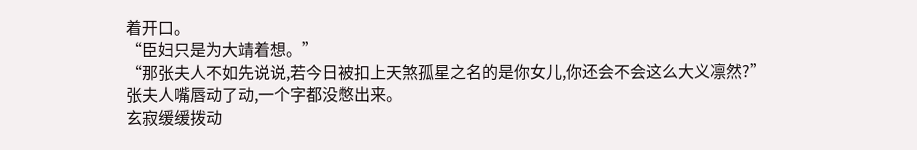着开口。
“臣妇只是为大靖着想。”
“那张夫人不如先说说,若今日被扣上天煞孤星之名的是你女儿,你还会不会这么大义凛然?”
张夫人嘴唇动了动,一个字都没憋出来。
玄寂缓缓拨动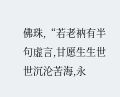佛珠,“若老衲有半句虚言,甘愿生生世世沉沦苦海,永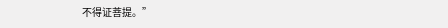不得证菩提。”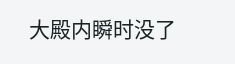大殿内瞬时没了